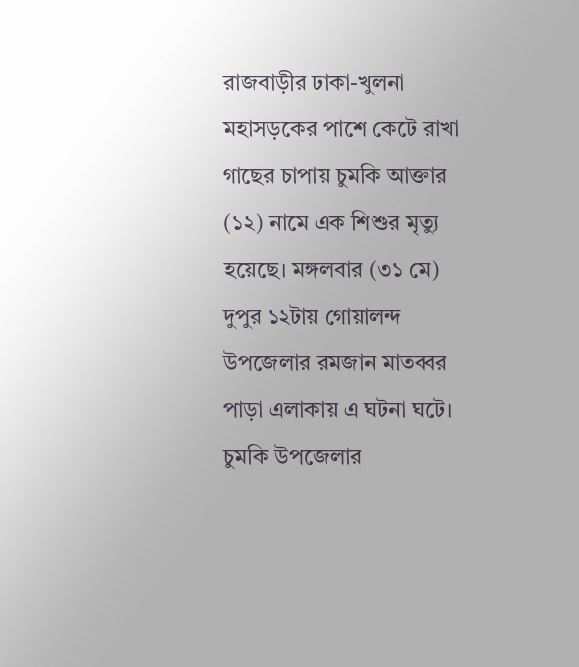রাজবাড়ীর ঢাকা-খুলনা মহাসড়কের পাশে কেটে রাখা গাছের চাপায় চুমকি আক্তার (১২) নামে এক শিশুর মৃত্যু হয়েছে। মঙ্গলবার (৩১ মে) দুপুর ১২টায় গোয়ালন্দ উপজেলার রমজান মাতব্বর পাড়া এলাকায় এ ঘটনা ঘটে।
চুমকি উপজেলার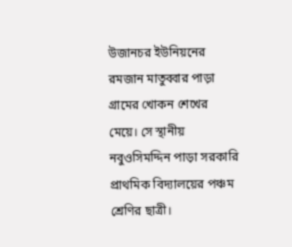উজানচর ইউনিয়নের রমজান মাতুব্বার পাড়া গ্রামের খোকন শেখের মেয়ে। সে স্থানীয় নবুওসিমদ্দিন পাড়া সরকারি প্রাথমিক বিদ্যালয়ের পঞ্চম শ্রেণির ছাত্রী।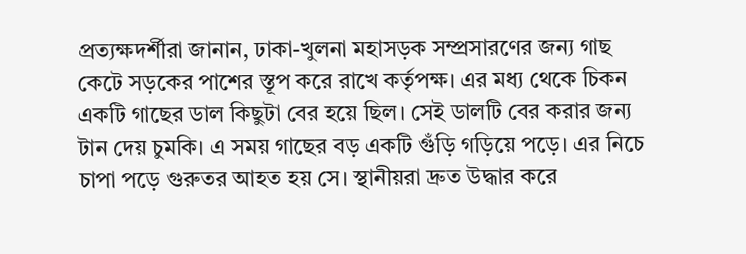প্রত্যক্ষদর্শীরা জানান, ঢাকা-খুলনা মহাসড়ক সম্প্রসারণের জন্য গাছ কেটে সড়কের পাশের স্তূপ করে রাখে কর্তৃপক্ষ। এর মধ্য থেকে চিকন একটি গাছের ডাল কিছুটা বের হয়ে ছিল। সেই ডালটি বের করার জন্য টান দেয় চুমকি। এ সময় গাছের বড় একটি গুঁড়ি গড়িয়ে পড়ে। এর নিচে চাপা পড়ে গুরুতর আহত হয় সে। স্থানীয়রা দ্রুত উদ্ধার করে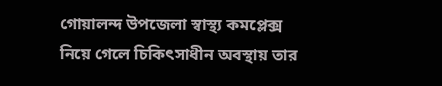গোয়ালন্দ উপজেলা স্বাস্থ্য কমপ্লেক্স নিয়ে গেলে চিকিৎসাধীন অবস্থায় তার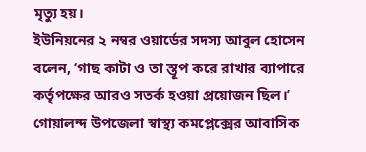মৃত্যু হয়।
ইউনিয়নের ২ নম্বর ওয়ার্ডের সদস্য আবুল হোসেন বলেন, ‘গাছ কাটা ও তা স্তূপ করে রাখার ব্যাপারে কর্তৃপক্ষের আরও সতর্ক হওয়া প্রয়োজন ছিল।’
গোয়ালন্দ উপজেলা স্বাস্থ্য কমপ্লেক্সের আবাসিক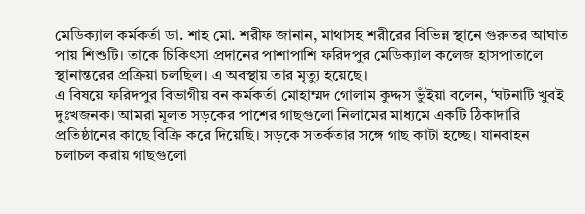মেডিক্যাল কর্মকর্তা ডা. শাহ মো. শরীফ জানান, মাথাসহ শরীরের বিভিন্ন স্থানে গুরুতর আঘাত পায় শিশুটি। তাকে চিকিৎসা প্রদানের পাশাপাশি ফরিদপুর মেডিক্যাল কলেজ হাসপাতালে স্থানান্তরের প্রক্রিয়া চলছিল। এ অবস্থায় তার মৃত্যু হয়েছে।
এ বিষয়ে ফরিদপুর বিভাগীয় বন কর্মকর্তা মোহাম্মদ গোলাম কুদ্দস ভুঁইয়া বলেন, ‘ঘটনাটি খুবই দুঃখজনক। আমরা মূলত সড়কের পাশের গাছগুলো নিলামের মাধ্যমে একটি ঠিকাদারি প্রতিষ্ঠানের কাছে বিক্রি করে দিয়েছি। সড়কে সতর্কতার সঙ্গে গাছ কাটা হচ্ছে। যানবাহন চলাচল করায় গাছগুলো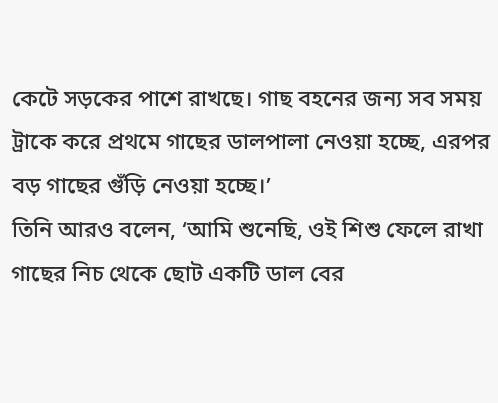কেটে সড়কের পাশে রাখছে। গাছ বহনের জন্য সব সময় ট্রাকে করে প্রথমে গাছের ডালপালা নেওয়া হচ্ছে, এরপর বড় গাছের গুঁড়ি নেওয়া হচ্ছে।’
তিনি আরও বলেন, ‘আমি শুনেছি, ওই শিশু ফেলে রাখা গাছের নিচ থেকে ছোট একটি ডাল বের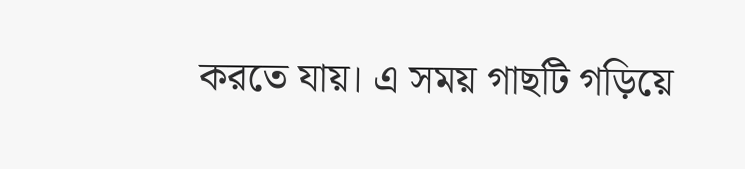করতে যায়। এ সময় গাছটি গড়িয়ে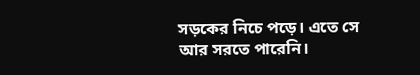সড়কের নিচে পড়ে। এতে সে আর সরতে পারেনি।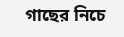গাছের নিচে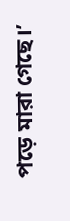পড়ে মারা গেছে।’